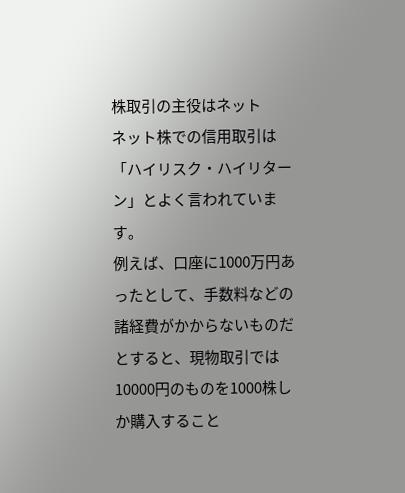株取引の主役はネット
ネット株での信用取引は「ハイリスク・ハイリターン」とよく言われています。
例えば、口座に1000万円あったとして、手数料などの諸経費がかからないものだとすると、現物取引では10000円のものを1000株しか購入すること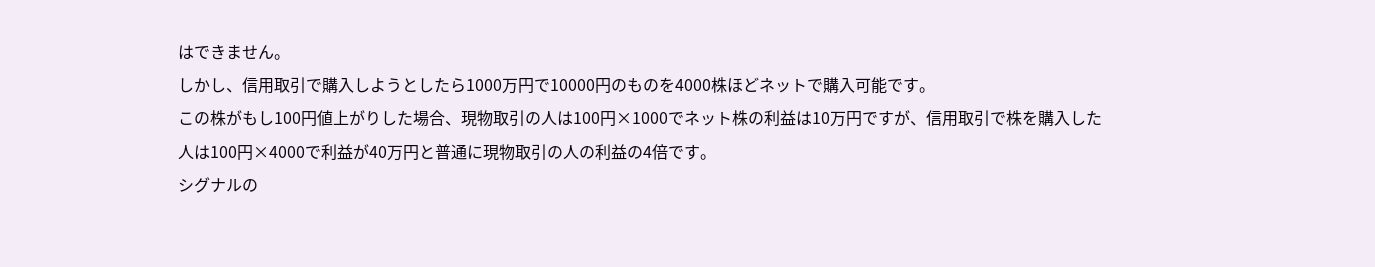はできません。
しかし、信用取引で購入しようとしたら1000万円で10000円のものを4000株ほどネットで購入可能です。
この株がもし100円値上がりした場合、現物取引の人は100円×1000でネット株の利益は10万円ですが、信用取引で株を購入した人は100円×4000で利益が40万円と普通に現物取引の人の利益の4倍です。
シグナルの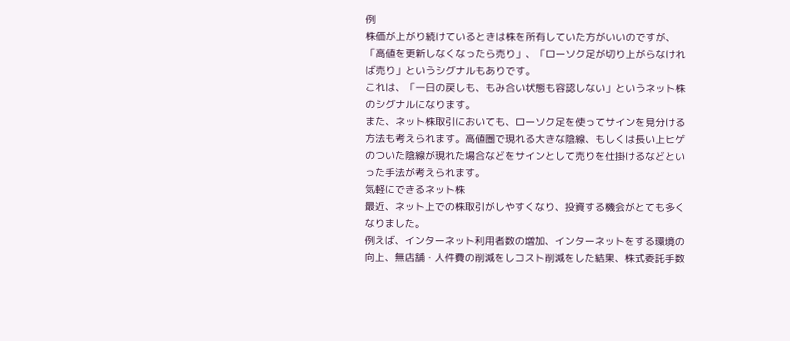例
株価が上がり続けているときは株を所有していた方がいいのですが、「高値を更新しなくなったら売り」、「ローソク足が切り上がらなければ売り」というシグナルもありです。
これは、「一日の戻しも、もみ合い状態も容認しない」というネット株のシグナルになります。
また、ネット株取引においても、ローソク足を使ってサインを見分ける方法も考えられます。高値圏で現れる大きな陰線、もしくは長い上ヒゲのついた陰線が現れた場合などをサインとして売りを仕掛けるなどといった手法が考えられます。
気軽にできるネット株
最近、ネット上での株取引がしやすくなり、投資する機会がとても多くなりました。
例えば、インターネット利用者数の増加、インターネットをする環境の向上、無店舗・人件費の削減をしコスト削減をした結果、株式委託手数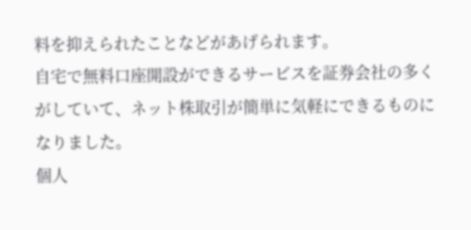料を抑えられたことなどがあげられます。
自宅で無料口座開設ができるサービスを証券会社の多くがしていて、ネット株取引が簡単に気軽にできるものになりました。
個人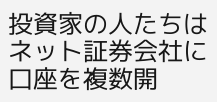投資家の人たちはネット証券会社に口座を複数開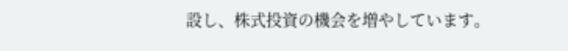設し、株式投資の機会を増やしています。